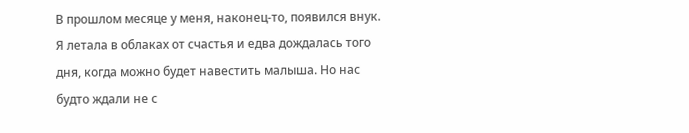В прошлом месяце у меня, наконец-то, появился внук. Я летала в облаках от счастья и едва дождалась того дня, когда можно будет навестить малыша. Но нас будто ждали не с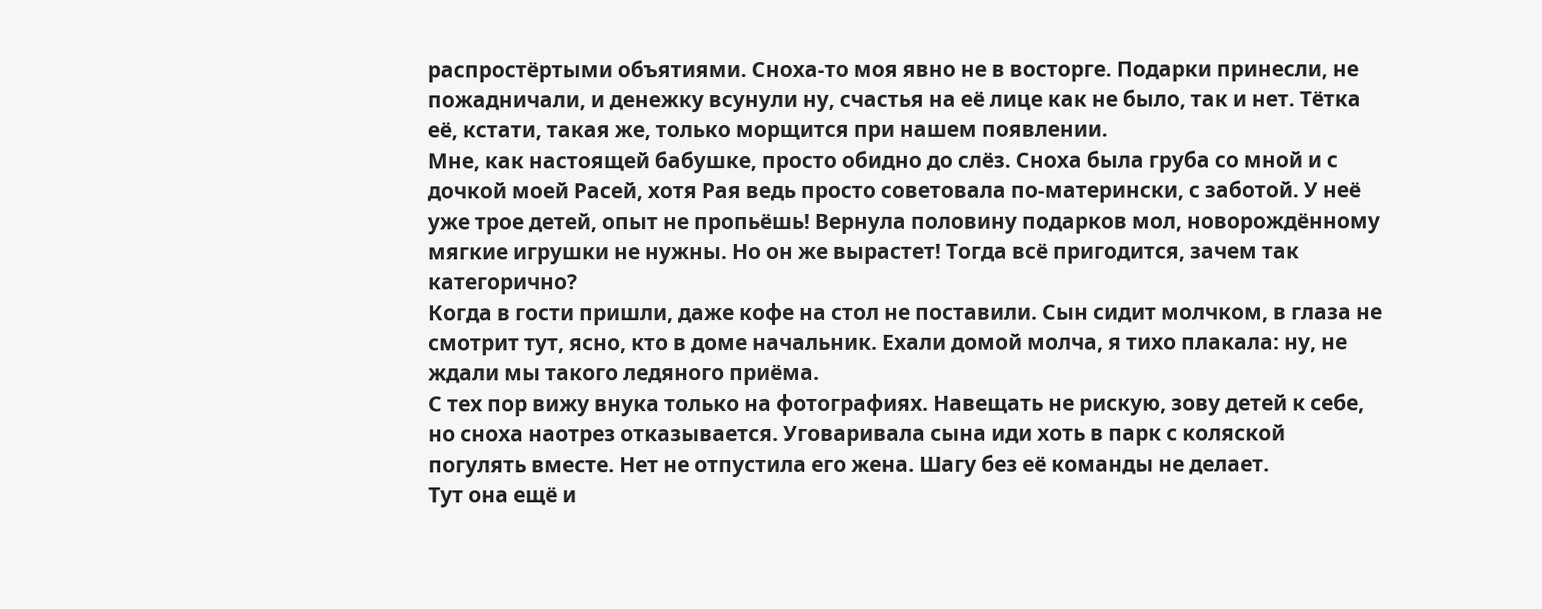распростёртыми объятиями. Сноха-то моя явно не в восторге. Подарки принесли, не пожадничали, и денежку всунули ну, счастья на её лице как не было, так и нет. Тётка её, кстати, такая же, только морщится при нашем появлении.
Мне, как настоящей бабушке, просто обидно до слёз. Сноха была груба со мной и с дочкой моей Расей, хотя Рая ведь просто советовала по-матерински, с заботой. У неё уже трое детей, опыт не пропьёшь! Вернула половину подарков мол, новорождённому мягкие игрушки не нужны. Но он же вырастет! Тогда всё пригодится, зачем так категорично?
Когда в гости пришли, даже кофе на стол не поставили. Сын сидит молчком, в глаза не смотрит тут, ясно, кто в доме начальник. Ехали домой молча, я тихо плакала: ну, не ждали мы такого ледяного приёма.
С тех пор вижу внука только на фотографиях. Навещать не рискую, зову детей к себе, но сноха наотрез отказывается. Уговаривала сына иди хоть в парк с коляской погулять вместе. Нет не отпустила его жена. Шагу без её команды не делает.
Тут она ещё и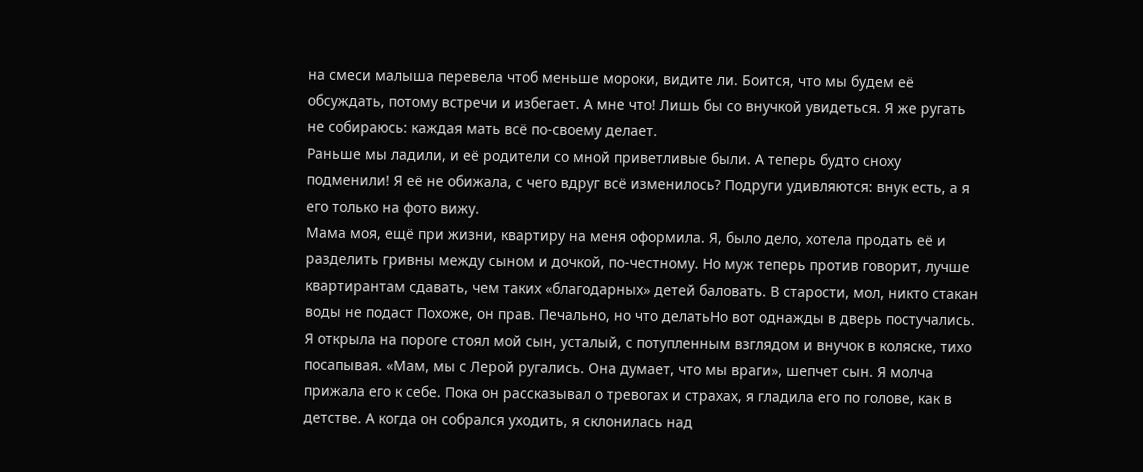на смеси малыша перевела чтоб меньше мороки, видите ли. Боится, что мы будем её обсуждать, потому встречи и избегает. А мне что! Лишь бы со внучкой увидеться. Я же ругать не собираюсь: каждая мать всё по-своему делает.
Раньше мы ладили, и её родители со мной приветливые были. А теперь будто сноху подменили! Я её не обижала, с чего вдруг всё изменилось? Подруги удивляются: внук есть, а я его только на фото вижу.
Мама моя, ещё при жизни, квартиру на меня оформила. Я, было дело, хотела продать её и разделить гривны между сыном и дочкой, по-честному. Но муж теперь против говорит, лучше квартирантам сдавать, чем таких «благодарных» детей баловать. В старости, мол, никто стакан воды не подаст Похоже, он прав. Печально, но что делатьНо вот однажды в дверь постучались. Я открыла на пороге стоял мой сын, усталый, с потупленным взглядом и внучок в коляске, тихо посапывая. «Мам, мы с Лерой ругались. Она думает, что мы враги», шепчет сын. Я молча прижала его к себе. Пока он рассказывал о тревогах и страхах, я гладила его по голове, как в детстве. А когда он собрался уходить, я склонилась над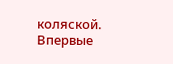коляской. Впервые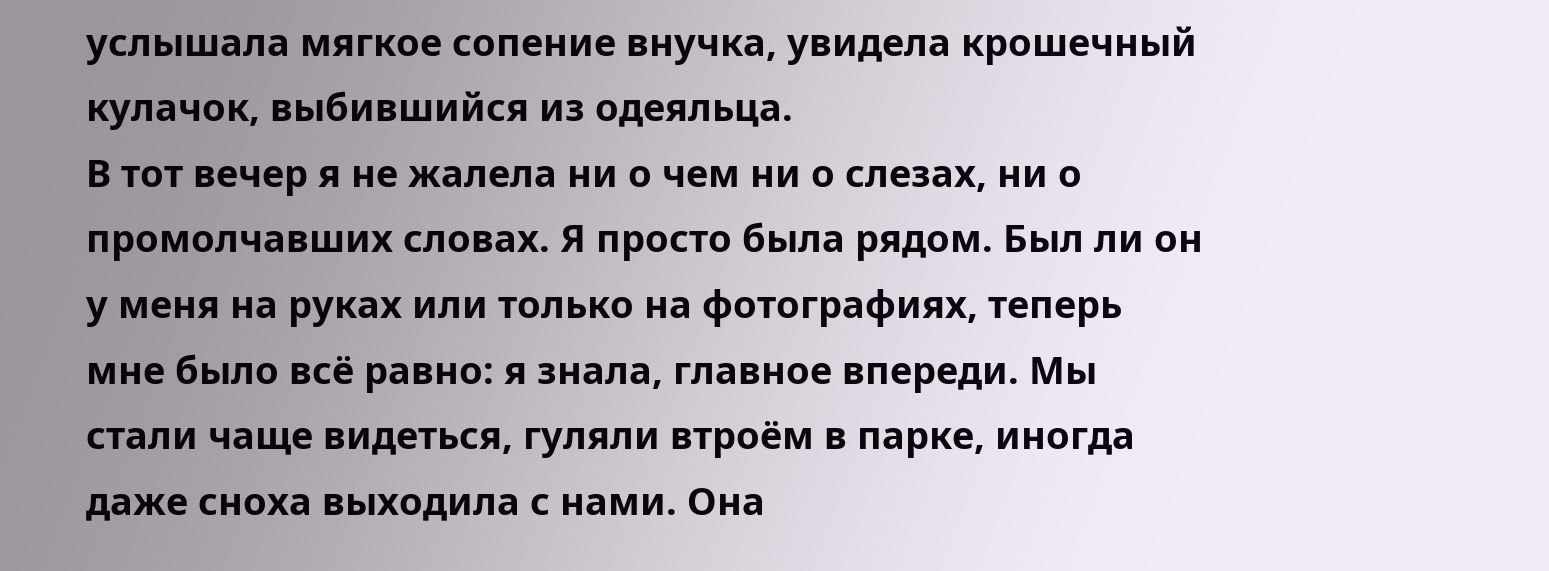услышала мягкое сопение внучка, увидела крошечный кулачок, выбившийся из одеяльца.
В тот вечер я не жалела ни о чем ни о слезах, ни о промолчавших словах. Я просто была рядом. Был ли он у меня на руках или только на фотографиях, теперь мне было всё равно: я знала, главное впереди. Мы стали чаще видеться, гуляли втроём в парке, иногда даже сноха выходила с нами. Она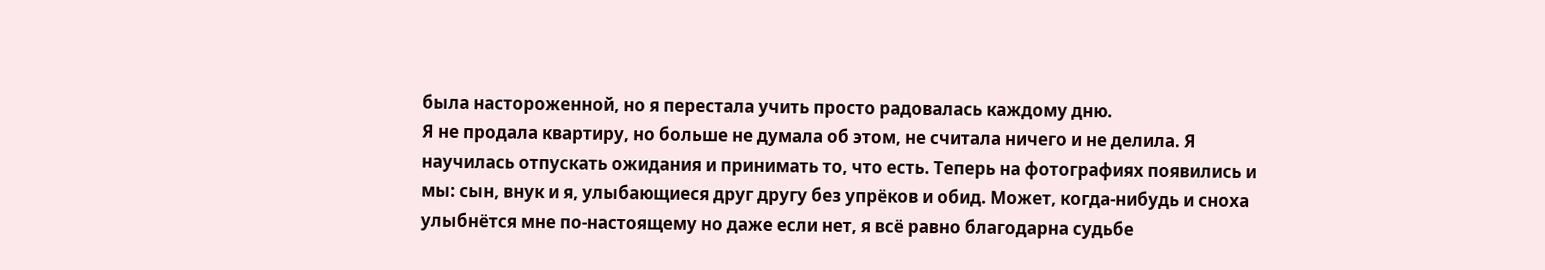была настороженной, но я перестала учить просто радовалась каждому дню.
Я не продала квартиру, но больше не думала об этом, не считала ничего и не делила. Я научилась отпускать ожидания и принимать то, что есть. Теперь на фотографиях появились и мы: сын, внук и я, улыбающиеся друг другу без упрёков и обид. Может, когда-нибудь и сноха улыбнётся мне по-настоящему но даже если нет, я всё равно благодарна судьбе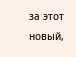за этот новый,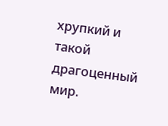хрупкий и такой драгоценный мир.